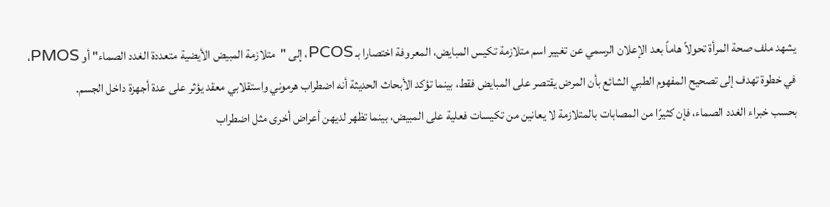يشهد ملف صحة المرأة تحولاً هاماً بعد الإعلان الرسمي عن تغيير اسم متلازمة تكيس المبايض، المعروفة اختصارا بـ PCOS، إلى "متلازمة المبيض الأيضية متعددة الغدد الصماء" أو PMOS، في خطوة تهدف إلى تصحيح المفهوم الطبي الشائع بأن المرض يقتصر على المبايض فقط، بينما تؤكد الأبحاث الحديثة أنه اضطراب هرموني واستقلابي معقد يؤثر على عدة أجهزة داخل الجسم.
بحسب خبراء الغدد الصماء، فإن كثيرًا من المصابات بالمتلازمة لا يعانين من تكيسات فعلية على المبيض، بينما تظهر لديهن أعراض أخرى مثل اضطراب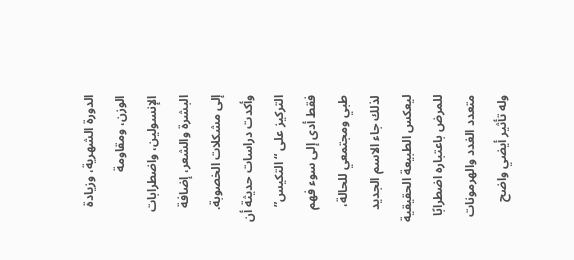الدورة الشهرية، وزيادة الوزن، ومقاومة الإنسولين، واضطرابات البشرة والشعر، إضافة إلى مشكلات الخصوبة.
وأكدت دراسات حديثة أن التركيز على “التكيس” فقط أدى إلى سوء فهم طبي ومجتمعي للحالة، لذلك جاء الاسم الجديد ليعكس الطبيعة الحقيقية للمرض باعتباره اضطرابًا متعدد الغدد والهرمونات وله تأثير أيضي واضح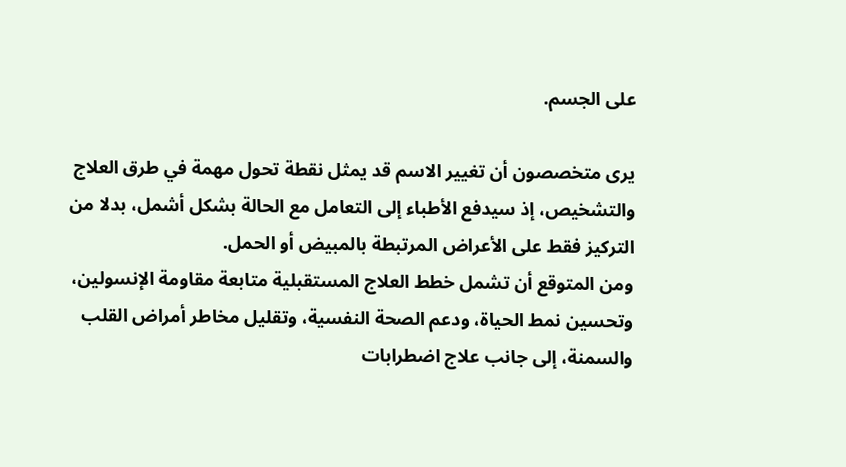على الجسم.

يرى متخصصون أن تغيير الاسم قد يمثل نقطة تحول مهمة في طرق العلاج والتشخيص، إذ سيدفع الأطباء إلى التعامل مع الحالة بشكل أشمل، بدلا من التركيز فقط على الأعراض المرتبطة بالمبيض أو الحمل.
ومن المتوقع أن تشمل خطط العلاج المستقبلية متابعة مقاومة الإنسولين، وتحسين نمط الحياة، ودعم الصحة النفسية، وتقليل مخاطر أمراض القلب والسمنة، إلى جانب علاج اضطرابات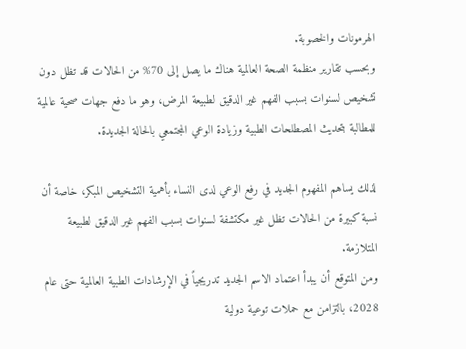الهرمونات والخصوبة.
وبحسب تقارير منظمة الصحة العالمية هناك ما يصل إلى 70% من الحالات قد تظل دون تشخيص لسنوات بسبب الفهم غير الدقيق لطبيعة المرض، وهو ما دفع جهات صحية عالمية للمطالبة بتحديث المصطلحات الطبية وزيادة الوعي المجتمعي بالحالة الجديدة.

لذلك يساهم المفهوم الجديد في رفع الوعي لدى النساء بأهمية التشخيص المبكر، خاصة أن نسبة كبيرة من الحالات تظل غير مكتشفة لسنوات بسبب الفهم غير الدقيق لطبيعة المتلازمة.
ومن المتوقع أن يبدأ اعتماد الاسم الجديد تدريجياً في الإرشادات الطبية العالمية حتى عام 2028، بالتزامن مع حملات توعية دولية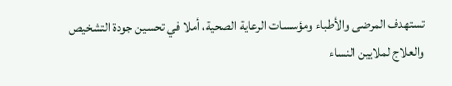تستهدف المرضى والأطباء ومؤسسات الرعاية الصحية، أملا في تحسين جودة التشخيص والعلاج لملايين النساء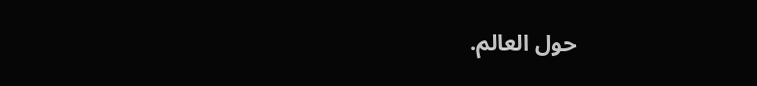حول العالم.